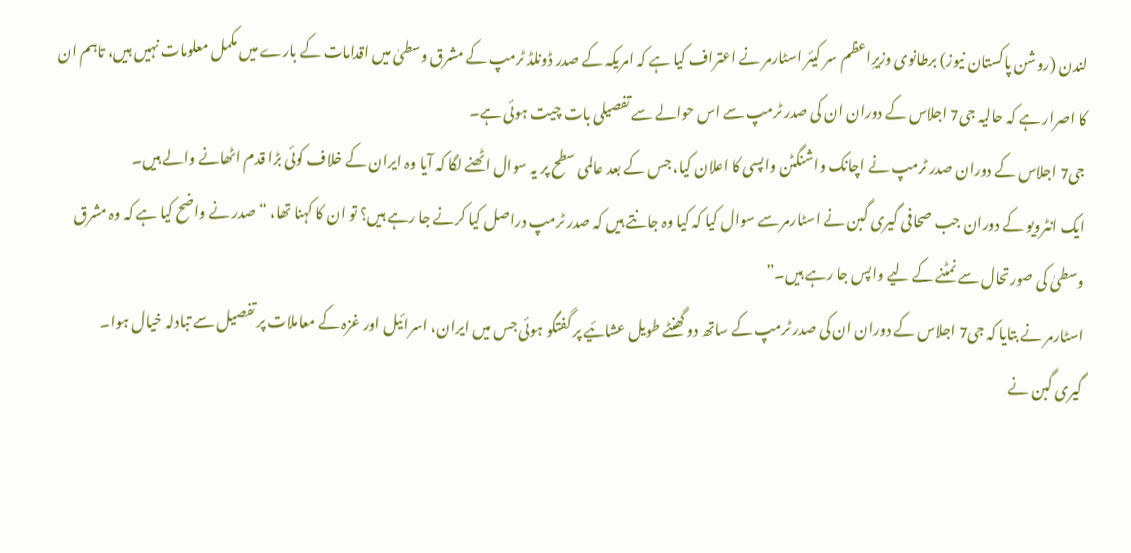لندن (روشن پاکستان نیوز) برطانوی وزیرِاعظم سر کیئر اسٹارمر نے اعتراف کیا ہے کہ امریکہ کے صدر ڈونلڈ ٹرمپ کے مشرق وسطیٰ میں اقدامات کے بارے میں مکمل معلومات نہیں ہیں، تاہم ان کا اصرار ہے کہ حالیہ جی7 اجلاس کے دوران ان کی صدر ٹرمپ سے اس حوالے سے تفصیلی بات چیت ہوئی ہے۔
جی7 اجلاس کے دوران صدر ٹرمپ نے اچانک واشنگٹن واپسی کا اعلان کیا، جس کے بعد عالمی سطح پر یہ سوال اٹھنے لگا کہ آیا وہ ایران کے خلاف کوئی بڑا قدم اٹھانے والے ہیں۔
ایک انٹرویو کے دوران جب صحافی گیری گبن نے اسٹارمر سے سوال کیا کہ کیا وہ جانتے ہیں کہ صدر ٹرمپ دراصل کیا کرنے جا رہے ہیں؟ تو ان کا کہنا تھا، “صدر نے واضح کیا ہے کہ وہ مشرق وسطیٰ کی صورتحال سے نمٹنے کے لیے واپس جا رہے ہیں۔”
اسٹارمر نے بتایا کہ جی7 اجلاس کے دوران ان کی صدر ٹرمپ کے ساتھ دو گھنٹے طویل عشائیے پر گفتگو ہوئی جس میں ایران، اسرائیل اور غزہ کے معاملات پر تفصیل سے تبادلہ خیال ہوا۔
گیری گبن نے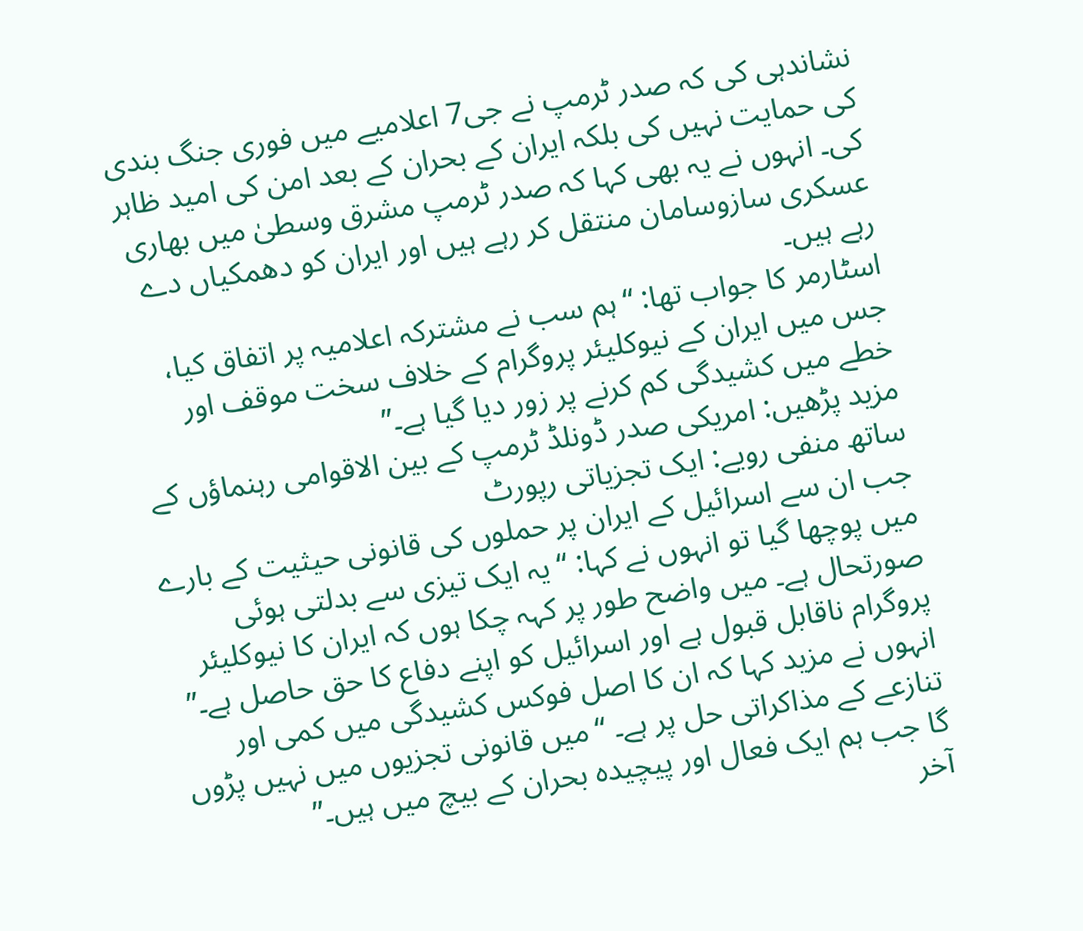نشاندہی کی کہ صدر ٹرمپ نے جی7 اعلامیے میں فوری جنگ بندی کی حمایت نہیں کی بلکہ ایران کے بحران کے بعد امن کی امید ظاہر کی۔ انہوں نے یہ بھی کہا کہ صدر ٹرمپ مشرق وسطیٰ میں بھاری عسکری سازوسامان منتقل کر رہے ہیں اور ایران کو دھمکیاں دے رہے ہیں۔
اسٹارمر کا جواب تھا: “ہم سب نے مشترکہ اعلامیہ پر اتفاق کیا، جس میں ایران کے نیوکلیئر پروگرام کے خلاف سخت موقف اور خطے میں کشیدگی کم کرنے پر زور دیا گیا ہے۔”
مزید پڑھیں: امریکی صدر ڈونلڈ ٹرمپ کے بین الاقوامی رہنماؤں کے ساتھ منفی رویے: ایک تجزیاتی رپورٹ
جب ان سے اسرائیل کے ایران پر حملوں کی قانونی حیثیت کے بارے میں پوچھا گیا تو انہوں نے کہا: “یہ ایک تیزی سے بدلتی ہوئی صورتحال ہے۔ میں واضح طور پر کہہ چکا ہوں کہ ایران کا نیوکلیئر پروگرام ناقابل قبول ہے اور اسرائیل کو اپنے دفاع کا حق حاصل ہے۔”
انہوں نے مزید کہا کہ ان کا اصل فوکس کشیدگی میں کمی اور تنازعے کے مذاکراتی حل پر ہے۔ “میں قانونی تجزیوں میں نہیں پڑوں گا جب ہم ایک فعال اور پیچیدہ بحران کے بیچ میں ہیں۔”
آخر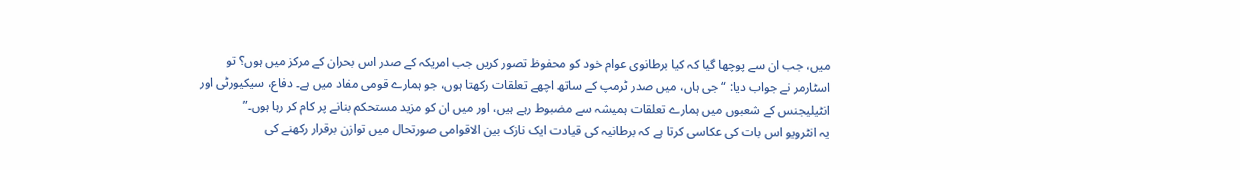میں، جب ان سے پوچھا گیا کہ کیا برطانوی عوام خود کو محفوظ تصور کریں جب امریکہ کے صدر اس بحران کے مرکز میں ہوں؟ تو اسٹارمر نے جواب دیا: “جی ہاں، میں صدر ٹرمپ کے ساتھ اچھے تعلقات رکھتا ہوں، جو ہمارے قومی مفاد میں ہے۔ دفاع، سیکیورٹی اور انٹیلیجنس کے شعبوں میں ہمارے تعلقات ہمیشہ سے مضبوط رہے ہیں، اور میں ان کو مزید مستحکم بنانے پر کام کر رہا ہوں۔”
یہ انٹرویو اس بات کی عکاسی کرتا ہے کہ برطانیہ کی قیادت ایک نازک بین الاقوامی صورتحال میں توازن برقرار رکھنے کی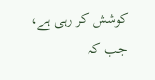کوشش کر رہی ہے، جب کہ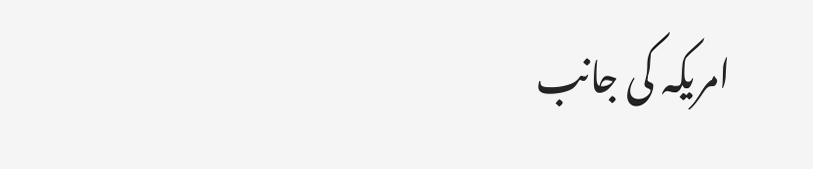امریکہ کی جانب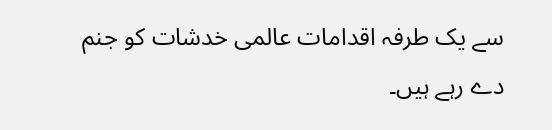سے یک طرفہ اقدامات عالمی خدشات کو جنم دے رہے ہیں۔